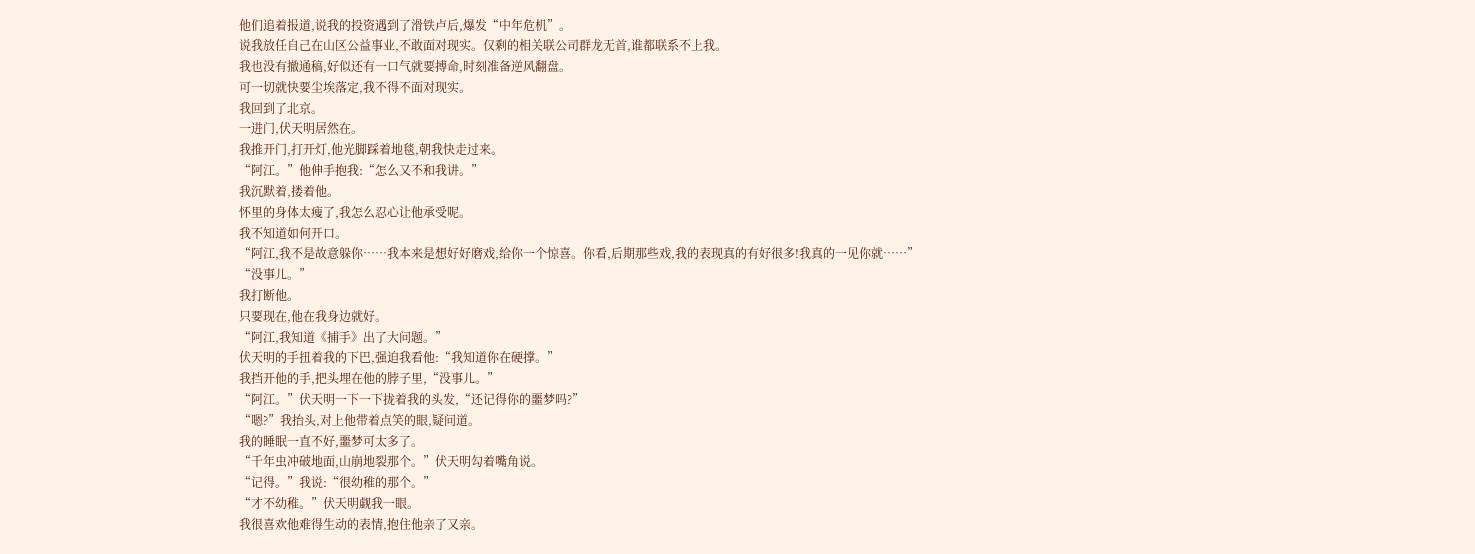他们追着报道,说我的投资遇到了滑铁卢后,爆发“中年危机”。
说我放任自己在山区公益事业,不敢面对现实。仅剩的相关联公司群龙无首,谁都联系不上我。
我也没有撤通稿,好似还有一口气就要搏命,时刻准备逆风翻盘。
可一切就快要尘埃落定,我不得不面对现实。
我回到了北京。
一进门,伏天明居然在。
我推开门,打开灯,他光脚踩着地毯,朝我快走过来。
“阿江。”他伸手抱我:“怎么又不和我讲。”
我沉默着,搂着他。
怀里的身体太瘦了,我怎么忍心让他承受呢。
我不知道如何开口。
“阿江,我不是故意躲你……我本来是想好好磨戏,给你一个惊喜。你看,后期那些戏,我的表现真的有好很多!我真的一见你就……”
“没事儿。”
我打断他。
只要现在,他在我身边就好。
“阿江,我知道《捕手》出了大问题。”
伏天明的手扭着我的下巴,强迫我看他:“我知道你在硬撑。”
我挡开他的手,把头埋在他的脖子里,“没事儿。”
“阿江。”伏天明一下一下拢着我的头发,“还记得你的噩梦吗?”
“嗯?”我抬头,对上他带着点笑的眼,疑问道。
我的睡眠一直不好,噩梦可太多了。
“千年虫冲破地面,山崩地裂那个。”伏天明勾着嘴角说。
“记得。”我说:“很幼稚的那个。”
“才不幼稚。”伏天明觑我一眼。
我很喜欢他难得生动的表情,抱住他亲了又亲。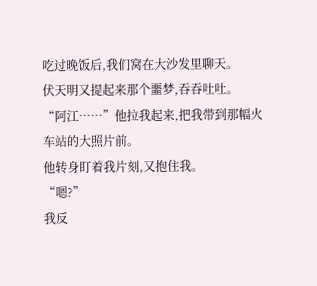吃过晚饭后,我们窝在大沙发里聊天。
伏天明又提起来那个噩梦,吞吞吐吐。
“阿江……”他拉我起来,把我带到那幅火车站的大照片前。
他转身盯着我片刻,又抱住我。
“嗯?”
我反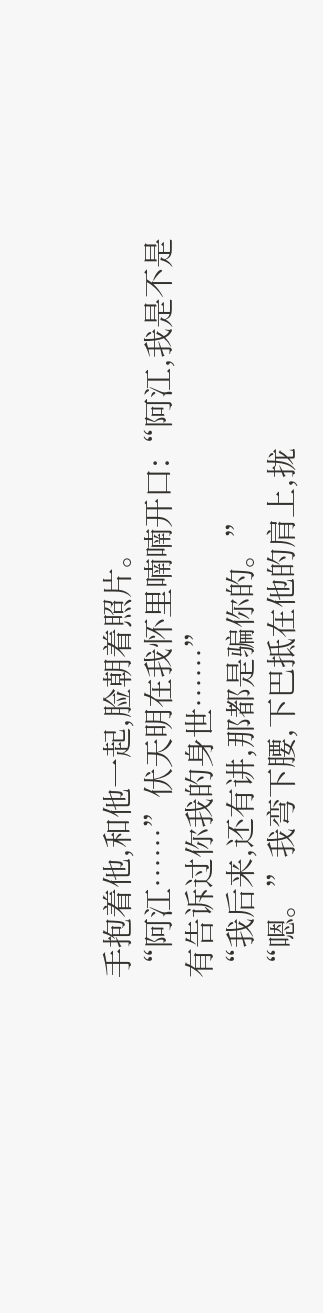手抱着他,和他一起,脸朝着照片。
“阿江……”伏天明在我怀里喃喃开口:“阿江,我是不是有告诉过你我的身世……”
“我后来,还有讲,那都是骗你的。”
“嗯。”我弯下腰,下巴抵在他的肩上,拢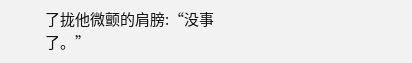了拢他微颤的肩膀:“没事了。”